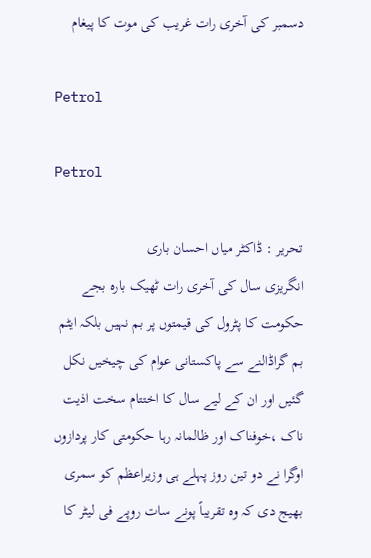دسمبر کی آخری رات غریب کی موت کا پیغام

Petrol

Petrol

تحریر : ڈاکٹر میاں احسان باری
انگریزی سال کی آخری رات ٹھیک بارہ بجے حکومت کا پٹرول کی قیمتوں پر بم نہیں بلکہ ایٹم بم گراڈالنے سے پاکستانی عوام کی چیخیں نکل گئیں اور ان کے لیے سال کا اختتام سخت اذیت ناک ،خوفناک اور ظالمانہ رہا حکومتی کار پردازوں اوگرا نے دو تین روز پہلے ہی وزیراعظم کو سمری بھیج دی کہ وہ تقریباً پونے سات روپے فی لیٹر کا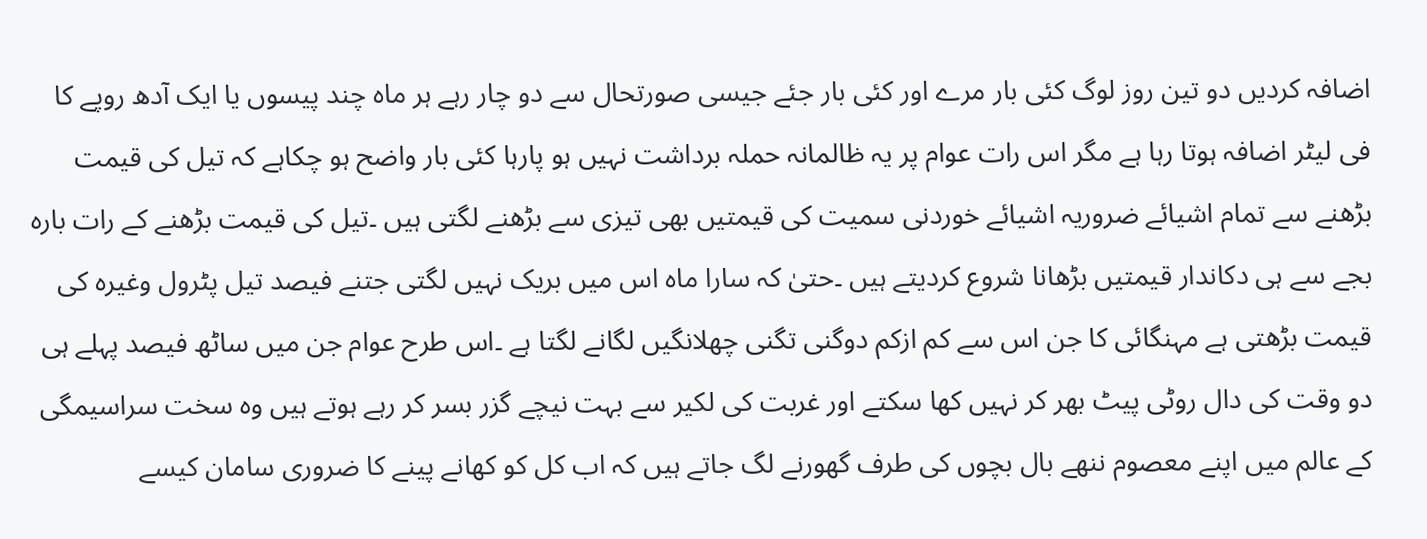اضافہ کردیں دو تین روز لوگ کئی بار مرے اور کئی بار جئے جیسی صورتحال سے دو چار رہے ہر ماہ چند پیسوں یا ایک آدھ روپے کا فی لیٹر اضافہ ہوتا رہا ہے مگر اس رات عوام پر یہ ظالمانہ حملہ برداشت نہیں ہو پارہا کئی بار واضح ہو چکاہے کہ تیل کی قیمت بڑھنے سے تمام اشیائے ضروریہ اشیائے خوردنی سمیت کی قیمتیں بھی تیزی سے بڑھنے لگتی ہیں ۔تیل کی قیمت بڑھنے کے رات بارہ بجے سے ہی دکاندار قیمتیں بڑھانا شروع کردیتے ہیں ۔حتیٰ کہ سارا ماہ اس میں بریک نہیں لگتی جتنے فیصد تیل پٹرول وغیرہ کی قیمت بڑھتی ہے مہنگائی کا جن اس سے کم ازکم دوگنی تگنی چھلانگیں لگانے لگتا ہے ۔اس طرح عوام جن میں ساٹھ فیصد پہلے ہی دو وقت کی دال روٹی پیٹ بھر کر نہیں کھا سکتے اور غربت کی لکیر سے بہت نیچے گزر بسر کر رہے ہوتے ہیں وہ سخت سراسیمگی کے عالم میں اپنے معصوم ننھے بال بچوں کی طرف گھورنے لگ جاتے ہیں کہ اب کل کو کھانے پینے کا ضروری سامان کیسے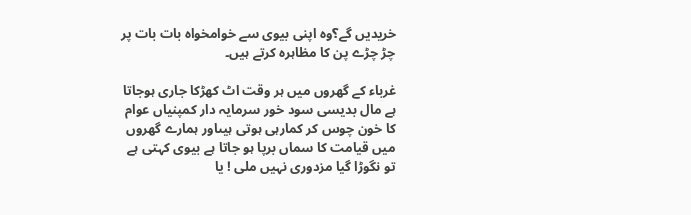خریدیں گے؟وہ اپنی بیوی سے خوامخواہ بات بات پر چڑ چڑے پن کا مظاہرہ کرتے ہیں۔

غرباء کے گھروں میں ہر وقت اٹ کھڑکا جاری ہوجاتا ہے مال بدیسی سود خور سرمایہ دار کمپنیاں عوام کا خون چوس کر کمارہی ہوتی ہیںاور ہمارے گھروں میں قیامت کا سماں برپا ہو جاتا ہے بیوی کہتی ہے تو نگوڑا گیا مزدوری نہیں ملی ! یا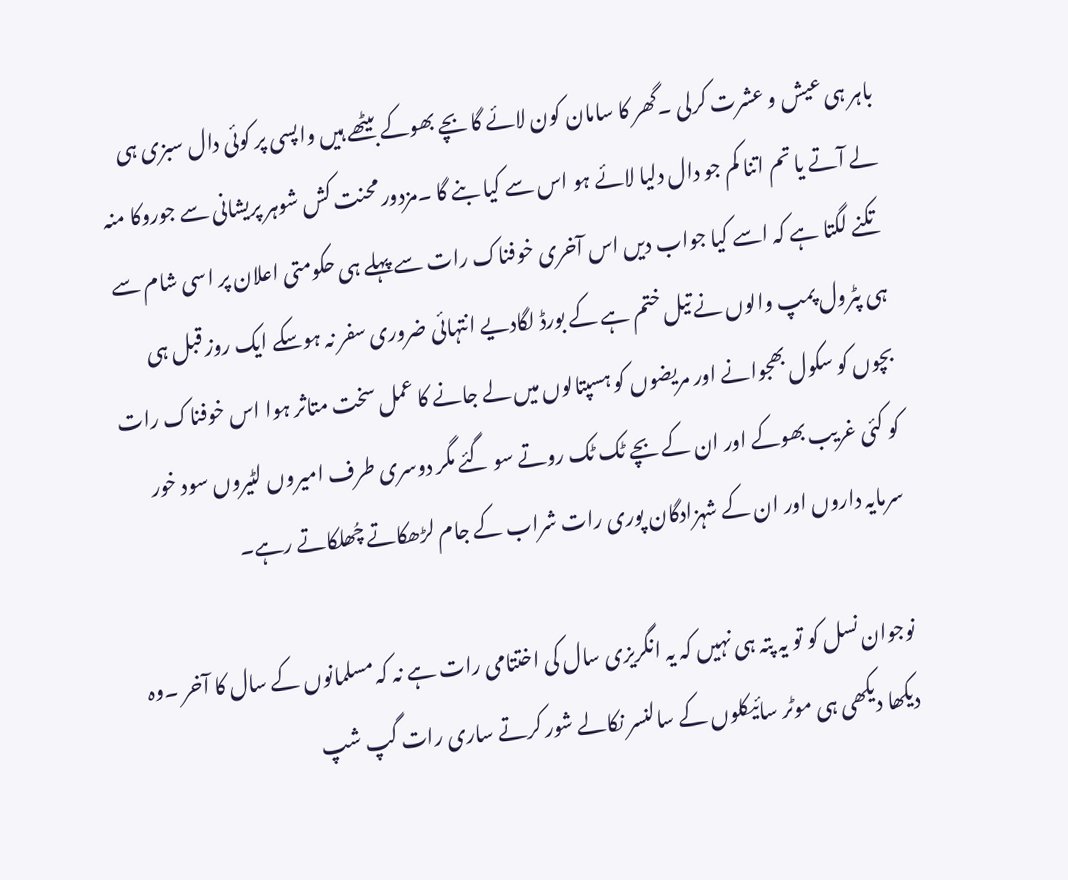باہر ہی عیش و عشرت کرلی ۔گھر کا سامان کون لائے گا بچے بھوکے بیٹھے ہیں واپسی پر کوئی دال سبزی ہی لے آتے یا تم اتنا کم جو دال دلیا لائے ہو اس سے کیا بنے گا ۔مزدور محنت کش شوہر پریشانی سے جوروکا منہ تکنے لگتا ہے کہ اسے کیا جواب دیں اس آخری خوفناک رات سے پہلے ہی حکومتی اعلان پر اسی شام سے ہی پٹرول پمپ والوں نے تیل ختم ہے کے بورڈ لگادیے انتہائی ضروری سفر نہ ہوسکے ایک روز قبل ہی بچوں کو سکول بھجوانے اور مریضوں کو ہسپتالوں میں لے جانے کا عمل سخت متاثر ہوا اس خوفناک رات کو کئی غریب بھوکے اور ان کے بچے ٹک ٹک روتے سو گئے مگر دوسری طرف امیروں لٹیروں سود خور سرمایہ داروں اور ان کے شہزادگان پوری رات شراب کے جام لڑھکاتے چُھلکاتے رہے۔

نوجوان نسل کو تو یہ پتہ ہی نہیں کہ یہ انگریزی سال کی اختتامی رات ہے نہ کہ مسلمانوں کے سال کا آخر ۔وہ دیکھا دیکھی ہی موٹر سائیکلوں کے سالنسر نکالے شور کرتے ساری رات گپ شپ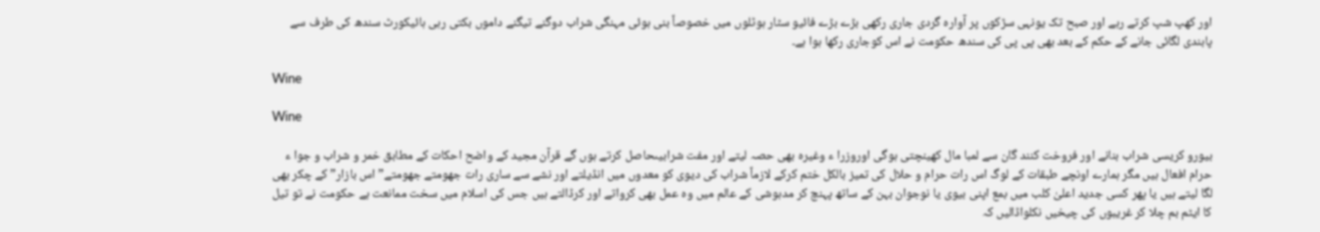اور کھپ شپ کرتے رہے اور صبح تک یونہی سڑکوں پر آوارہ گردی جاری رکھی بڑے بڑے فائیو سٹار ہوٹلوں میں خصوصاً بنی ہوئی مہنگی شراب دوگنے تیگنے داموں بکتی رہی ہائیکورٹ سندھ کی طرف سے پابندی لگائی جانے کے حکم کے بعد بھی پی پی کی سندھ حکومت نے اس کوجاری رکھا ہوا ہے۔

Wine

Wine

بیورو کریسی شراب بنانے اور فروخت کنند گان سے لمبا مال کھینچتی ہوگی اوروزرا ء وغیرہ بھی حصہ لیتے اور مفت شرابیںحاصل کرتے ہوں گے قرآن مجید کے واضح احکات کے مطابق خمر و شراب و جوا ء حرام افعال ہیں مگر ہمارے اونچے طبقات کے لوگ اس رات حرام و حلال کی تمیز بالکل ختم کرکے لازماً شراب کی دیوی کو معدوں میں انڈیلتے اور نشے سے ساری رات جھومتے جھومتے” اس بازار”کے چکر بھی لگا لیتے ہیں یا پھر کسی جدید اعلیٰ کلب میں بمع اپنی بیوی یا نوجوان بہن کے ساتھ پہنچ کر مدہوشی کے عالم میں وہ عمل بھی کرواتے اور کرڈالتے ہیں جس کی اسلام میں سخت ممانعت ہے حکومت نے تو تیل کا ایٹم بم چلا کر غریبوں کی چیخیں نکلواڈالیں کہ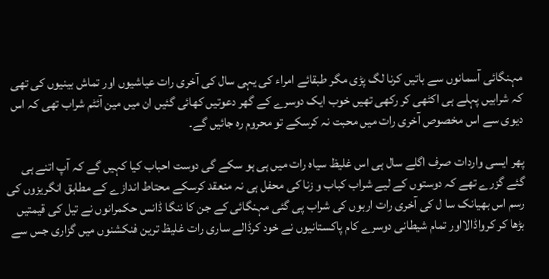مہنگائی آسمانوں سے باتیں کرنا لگ پڑی مگر طبقائے امراء کی یہی سال کی آخری رات عیاشیوں اور تماش بینیوں کی تھی کہ شرابیں پہلے ہی اکٹھی کر رکھی تھیں خوب ایک دوسرے کے گھر دعوتیں کھائی گئیں ان میں مین آئٹم شراب تھی کہ اس دیوی سے اس مخصوص آخری رات میں محبت نہ کرسکے تو محروم رہ جائیں گے۔

پھر ایسی واردات صرف اگلے سال ہی اس غلیظ سیاہ رات میں ہی ہو سکے گی دوست احباب کیا کہیں گے کہ آپ اتنے ہی گئے گزرے تھے کہ دوستوں کے لیے شراب کباب و زنا کی محفل ہی نہ منعقد کرسکے محتاط اندازے کے مطابق انگریزوں کی رسم اس بھیانک سا ل کی آخری رات اربوں کی شراب پی گئی مہنگائی کے جن کا ننگا ڈانس حکمرانوں نے تیل کی قیمتیں بڑھا کر کرواڈالااور تمام شیطانی دوسرے کام پاکستانیوں نے خود کرڈالے ساری رات غلیظ ترین فنکشنوں میں گزاری جس سے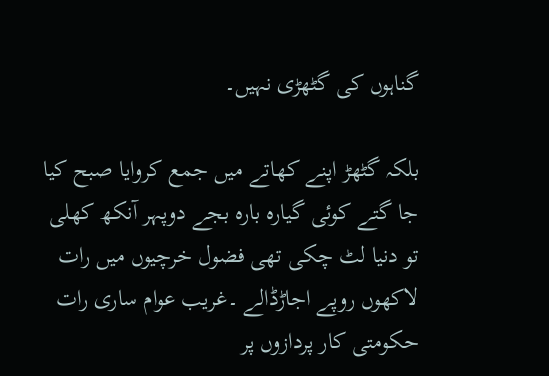گناہوں کی گٹھڑی نہیں۔

بلکہ گٹھڑ اپنے کھاتے میں جمع کروایا صبح کیا جا گتے کوئی گیارہ بارہ بجے دوپہر آنکھ کھلی تو دنیا لٹ چکی تھی فضول خرچیوں میں رات لاکھوں روپے اجاڑڈالے ۔غریب عوام ساری رات حکومتی کار پردازوں پر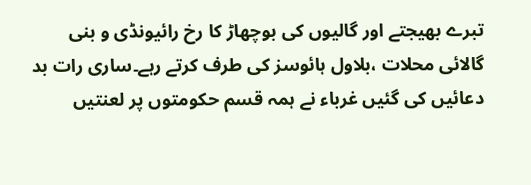تبرے بھیجتے اور گالیوں کی بوچھاڑ کا رخ رائیونڈی و بنی گالائی محلات ،بلاول ہائوسز کی طرف کرتے رہے۔ساری رات بد دعائیں کی گئیں غرباء نے ہمہ قسم حکومتوں پر لعنتیں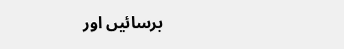برسائیں اور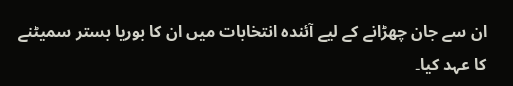ان سے جان چھڑانے کے لیے آئندہ انتخابات میں ان کا بوریا بستر سمیٹنے کا عہد کیا۔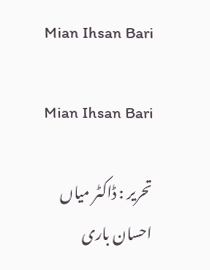Mian Ihsan Bari

Mian Ihsan Bari

تحریر : ڈاکٹر میاں احسان باری